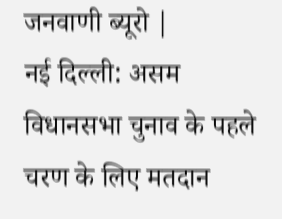जनवाणी ब्यूरो |
नई दिल्ली: असम विधानसभा चुनाव के पहले चरण के लिए मतदान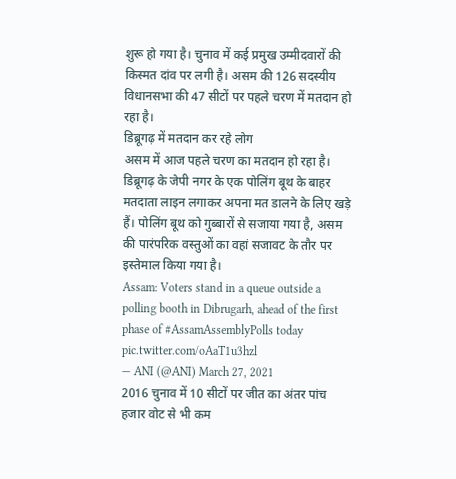शुरू हो गया है। चुनाव में कई प्रमुख उम्मीदवारों की किस्मत दांव पर लगी है। असम की 126 सदस्यीय विधानसभा की 47 सीटों पर पहले चरण में मतदान हो रहा है।
डिब्रूगढ़ में मतदान कर रहे लोग
असम में आज पहले चरण का मतदान हो रहा है। डिब्रूगढ़ के जेपी नगर के एक पोलिंग बूथ के बाहर मतदाता लाइन लगाकर अपना मत डालने के लिए खड़े हैं। पोलिंग बूथ को गुब्बारों से सजाया गया है, असम की पारंपरिक वस्तुओं का वहां सजावट के तौर पर इस्तेमाल किया गया है।
Assam: Voters stand in a queue outside a polling booth in Dibrugarh, ahead of the first phase of #AssamAssemblyPolls today pic.twitter.com/oAaT1u3hzl
— ANI (@ANI) March 27, 2021
2016 चुनाव में 10 सीटों पर जीत का अंतर पांच हजार वोट से भी कम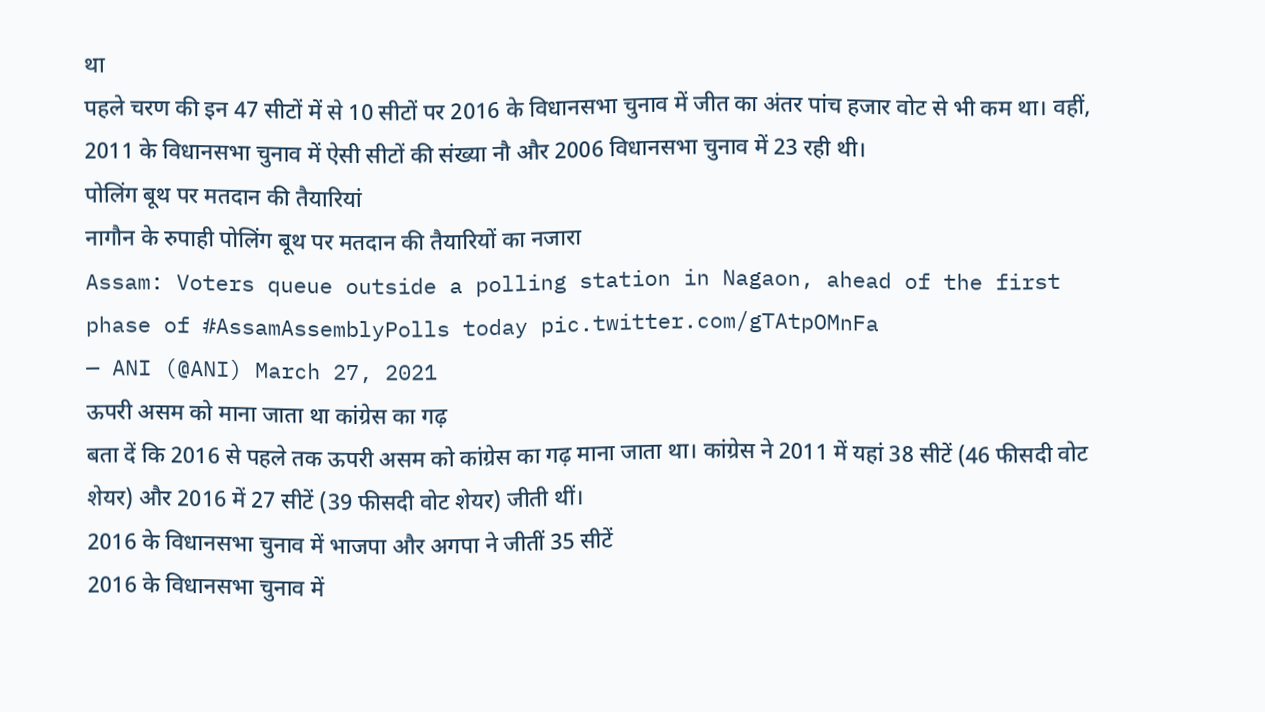था
पहले चरण की इन 47 सीटों में से 10 सीटों पर 2016 के विधानसभा चुनाव में जीत का अंतर पांच हजार वोट से भी कम था। वहीं, 2011 के विधानसभा चुनाव में ऐसी सीटों की संख्या नौ और 2006 विधानसभा चुनाव में 23 रही थी।
पोलिंग बूथ पर मतदान की तैयारियां
नागौन के रुपाही पोलिंग बूथ पर मतदान की तैयारियों का नजारा
Assam: Voters queue outside a polling station in Nagaon, ahead of the first phase of #AssamAssemblyPolls today pic.twitter.com/gTAtpOMnFa
— ANI (@ANI) March 27, 2021
ऊपरी असम को माना जाता था कांग्रेस का गढ़
बता दें कि 2016 से पहले तक ऊपरी असम को कांग्रेस का गढ़ माना जाता था। कांग्रेस ने 2011 में यहां 38 सीटें (46 फीसदी वोट शेयर) और 2016 में 27 सीटें (39 फीसदी वोट शेयर) जीती थीं।
2016 के विधानसभा चुनाव में भाजपा और अगपा ने जीतीं 35 सीटें
2016 के विधानसभा चुनाव में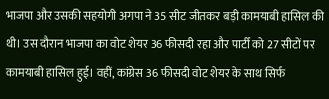भाजपा और उसकी सहयोगी अगपा ने 35 सीट जीतकर बड़ी कामयाबी हासिल की थी। उस दौरान भाजपा का वोट शेयर 36 फीसदी रहा और पार्टी को 27 सीटों पर कामयाबी हासिल हुई। वहीं, कांग्रेस 36 फीसदी वोट शेयर के साथ सिर्फ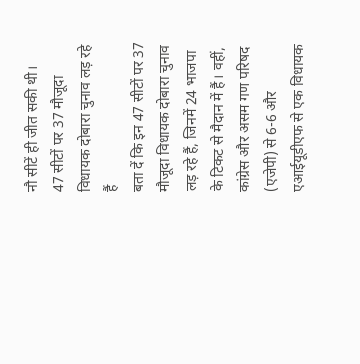नौ सीटें ही जीत सकी थी।
47 सीटों पर 37 मौजूदा विधायक दोबारा चुनाव लड़ रहे हैं
बता दें कि इन 47 सीटों पर 37 मौजूदा विधायक दोबारा चुनाव लड़ रहे हैं, जिनमें 24 भाजपा के टिकट से मैदान में हैं। वहीं, कांग्रेस और असम गण परिषद (एजेपी) से 6-6 और एआईयूडीएफ से एक विधायक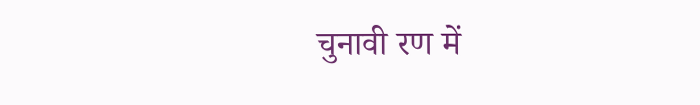चुनावी रण में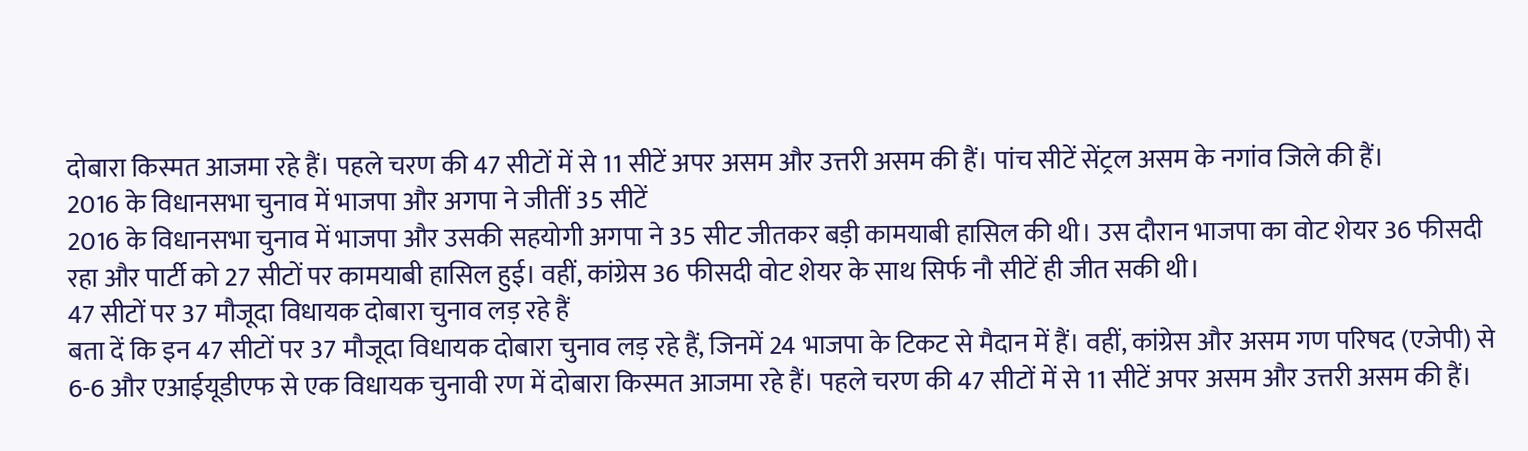दोबारा किस्मत आजमा रहे हैं। पहले चरण की 47 सीटों में से 11 सीटें अपर असम और उत्तरी असम की हैं। पांच सीटें सेंट्रल असम के नगांव जिले की हैं।
2016 के विधानसभा चुनाव में भाजपा और अगपा ने जीतीं 35 सीटें
2016 के विधानसभा चुनाव में भाजपा और उसकी सहयोगी अगपा ने 35 सीट जीतकर बड़ी कामयाबी हासिल की थी। उस दौरान भाजपा का वोट शेयर 36 फीसदी रहा और पार्टी को 27 सीटों पर कामयाबी हासिल हुई। वहीं, कांग्रेस 36 फीसदी वोट शेयर के साथ सिर्फ नौ सीटें ही जीत सकी थी।
47 सीटों पर 37 मौजूदा विधायक दोबारा चुनाव लड़ रहे हैं
बता दें कि इन 47 सीटों पर 37 मौजूदा विधायक दोबारा चुनाव लड़ रहे हैं, जिनमें 24 भाजपा के टिकट से मैदान में हैं। वहीं, कांग्रेस और असम गण परिषद (एजेपी) से 6-6 और एआईयूडीएफ से एक विधायक चुनावी रण में दोबारा किस्मत आजमा रहे हैं। पहले चरण की 47 सीटों में से 11 सीटें अपर असम और उत्तरी असम की हैं।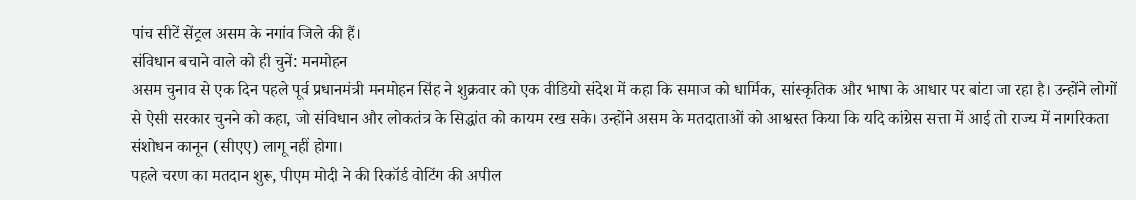पांच सीटें सेंट्रल असम के नगांव जिले की हैं।
संविधान बचाने वाले को ही चुनें: मनमोहन
असम चुनाव से एक दिन पहले पूर्व प्रधानमंत्री मनमोहन सिंह ने शुक्रवार को एक वीडियो संदेश में कहा कि समाज को धार्मिक, सांस्कृतिक और भाषा के आधार पर बांटा जा रहा है। उन्होंने लोगों से ऐसी सरकार चुनने को कहा, जो संविधान और लोकतंत्र के सिद्धांत को कायम रख सके। उन्होंने असम के मतदाताओं को आश्वस्त किया कि यदि कांग्रेस सत्ता में आई तो राज्य में नागरिकता संशोधन कानून (सीएए) लागू नहीं होगा।
पहले चरण का मतदान शुरू, पीएम मोदी ने की रिकॉर्ड वोटिंग की अपील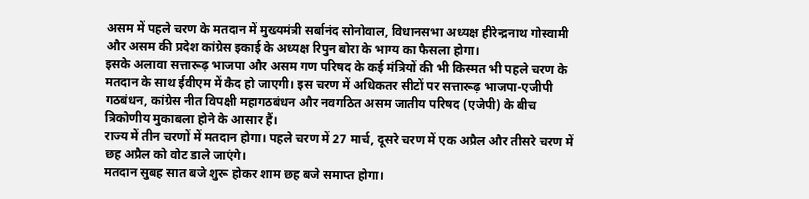असम में पहले चरण के मतदान में मुख्यमंत्री सर्बानंद सोनोवाल, विधानसभा अध्यक्ष हीरेन्द्रनाथ गोस्वामी और असम की प्रदेश कांग्रेस इकाई के अध्यक्ष रिपुन बोरा के भाग्य का फैसला होगा।
इसके अलावा सत्तारूढ़ भाजपा और असम गण परिषद के कई मंत्रियों की भी किस्मत भी पहले चरण के मतदान के साथ ईवीएम में कैद हो जाएगी। इस चरण में अधिकतर सीटों पर सत्तारूढ़ भाजपा-एजीपी गठबंधन, कांग्रेस नीत विपक्षी महागठबंधन और नवगठित असम जातीय परिषद (एजेपी) के बीच त्रिकोणीय मुकाबला होने के आसार हैं।
राज्य में तीन चरणों में मतदान होगा। पहले चरण में 27 मार्च, दूसरे चरण में एक अप्रैल और तीसरे चरण में छह अप्रैल को वोट डाले जाएंगे।
मतदान सुबह सात बजे शुरू होकर शाम छह बजे समाप्त होगा।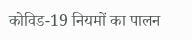कोविड-19 नियमों का पालन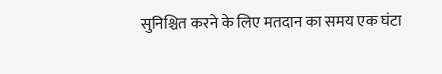सुनिश्चित करने के लिए मतदान का समय एक घंटा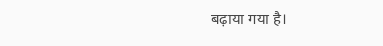बढ़ाया गया है।